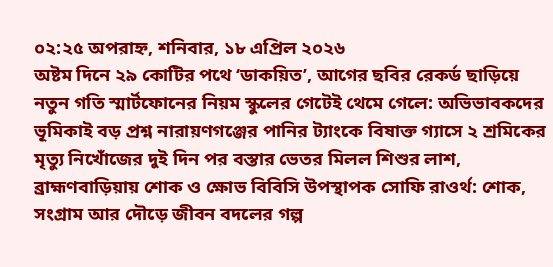০২:২৫ অপরাহ্ন, শনিবার, ১৮ এপ্রিল ২০২৬
অষ্টম দিনে ২৯ কোটির পথে ‘ডাকয়িত’, আগের ছবির রেকর্ড ছাড়িয়ে নতুন গতি স্মার্টফোনের নিয়ম স্কুলের গেটেই থেমে গেলে: অভিভাবকদের ভূমিকাই বড় প্রশ্ন নারায়ণগঞ্জের পানির ট্যাংকে বিষাক্ত গ্যাসে ২ শ্রমিকের মৃত্যু নিখোঁজের দুই দিন পর বস্তার ভেতর মিলল শিশুর লাশ, ব্রাহ্মণবাড়িয়ায় শোক ও ক্ষোভ বিবিসি উপস্থাপক সোফি রাওর্থ: শোক, সংগ্রাম আর দৌড়ে জীবন বদলের গল্প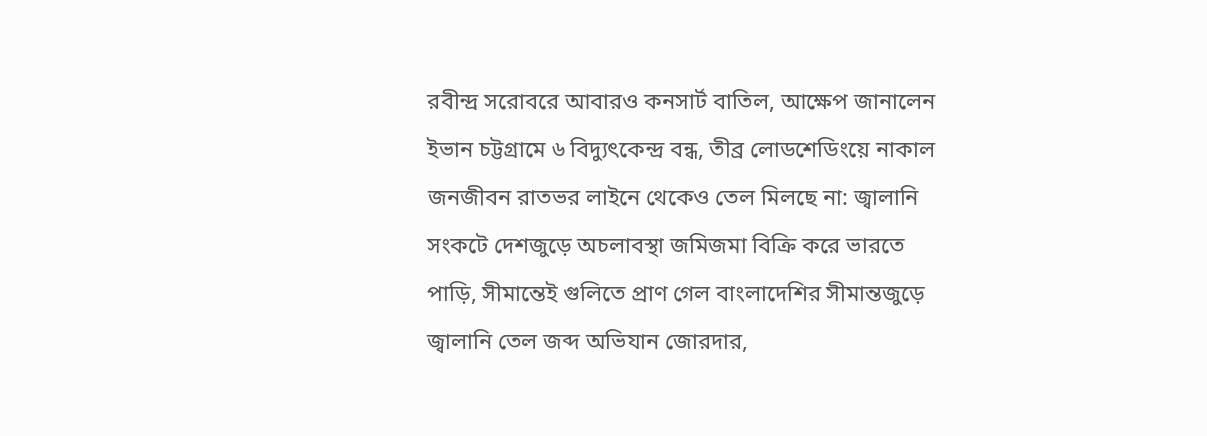রবীন্দ্র সরোবরে আবারও কনসার্ট বাতিল, আক্ষেপ জানালেন ইভান চট্টগ্রামে ৬ বিদ্যুৎকেন্দ্র বন্ধ, তীব্র লোডশেডিংয়ে নাকাল জনজীবন রাতভর লাইনে থেকেও তেল মিলছে না: জ্বালানি সংকটে দেশজুড়ে অচলাবস্থা জমিজমা বিক্রি করে ভারতে পাড়ি, সীমান্তেই গুলিতে প্রাণ গেল বাংলাদেশির সীমান্তজুড়ে জ্বালানি তেল জব্দ অভিযান জোরদার,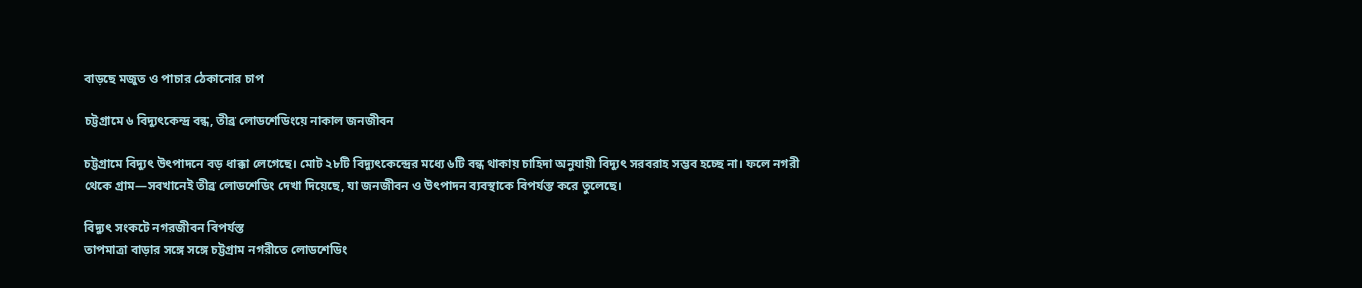বাড়ছে মজুত ও পাচার ঠেকানোর চাপ

চট্টগ্রামে ৬ বিদ্যুৎকেন্দ্র বন্ধ, তীব্র লোডশেডিংয়ে নাকাল জনজীবন

চট্টগ্রামে বিদ্যুৎ উৎপাদনে বড় ধাক্কা লেগেছে। মোট ২৮টি বিদ্যুৎকেন্দ্রের মধ্যে ৬টি বন্ধ থাকায় চাহিদা অনুযায়ী বিদ্যুৎ সরবরাহ সম্ভব হচ্ছে না। ফলে নগরী থেকে গ্রাম—সবখানেই তীব্র লোডশেডিং দেখা দিয়েছে, যা জনজীবন ও উৎপাদন ব্যবস্থাকে বিপর্যস্ত করে তুলেছে।

বিদ্যুৎ সংকটে নগরজীবন বিপর্যস্ত
তাপমাত্রা বাড়ার সঙ্গে সঙ্গে চট্টগ্রাম নগরীতে লোডশেডিং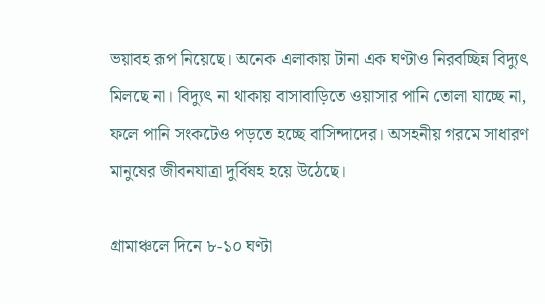ভয়াবহ রূপ নিয়েছে। অনেক এলাকায় টানা এক ঘণ্টাও নিরবচ্ছিন্ন বিদ্যুৎ মিলছে না। বিদ্যুৎ না থাকায় বাসাবাড়িতে ওয়াসার পানি তোলা যাচ্ছে না, ফলে পানি সংকটেও পড়তে হচ্ছে বাসিন্দাদের। অসহনীয় গরমে সাধারণ মানুষের জীবনযাত্রা দুর্বিষহ হয়ে উঠেছে।

গ্রামাঞ্চলে দিনে ৮-১০ ঘণ্টা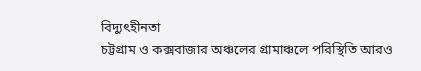বিদ্যুৎহীনতা
চট্টগ্রাম ও কক্সবাজার অঞ্চলের গ্রামাঞ্চলে পরিস্থিতি আরও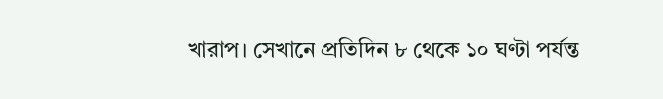খারাপ। সেখানে প্রতিদিন ৮ থেকে ১০ ঘণ্টা পর্যন্ত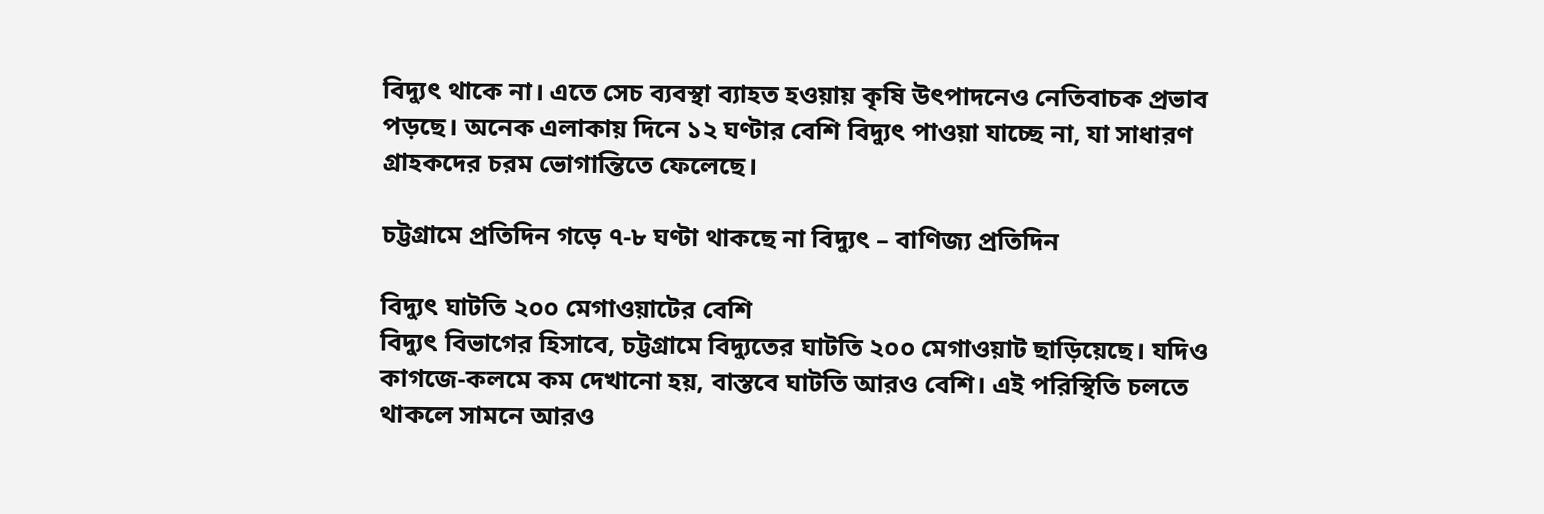বিদ্যুৎ থাকে না। এতে সেচ ব্যবস্থা ব্যাহত হওয়ায় কৃষি উৎপাদনেও নেতিবাচক প্রভাব পড়ছে। অনেক এলাকায় দিনে ১২ ঘণ্টার বেশি বিদ্যুৎ পাওয়া যাচ্ছে না, যা সাধারণ গ্রাহকদের চরম ভোগান্তিতে ফেলেছে।

চট্টগ্রামে প্রতিদিন গড়ে ৭-৮ ঘণ্টা থাকছে না বিদ্যুৎ – বাণিজ্য প্রতিদিন

বিদ্যুৎ ঘাটতি ২০০ মেগাওয়াটের বেশি
বিদ্যুৎ বিভাগের হিসাবে, চট্টগ্রামে বিদ্যুতের ঘাটতি ২০০ মেগাওয়াট ছাড়িয়েছে। যদিও কাগজে-কলমে কম দেখানো হয়, বাস্তবে ঘাটতি আরও বেশি। এই পরিস্থিতি চলতে থাকলে সামনে আরও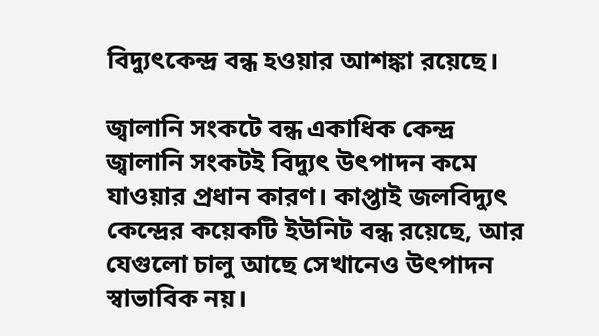বিদ্যুৎকেন্দ্র বন্ধ হওয়ার আশঙ্কা রয়েছে।

জ্বালানি সংকটে বন্ধ একাধিক কেন্দ্র
জ্বালানি সংকটই বিদ্যুৎ উৎপাদন কমে যাওয়ার প্রধান কারণ। কাপ্তাই জলবিদ্যুৎ কেন্দ্রের কয়েকটি ইউনিট বন্ধ রয়েছে, আর যেগুলো চালু আছে সেখানেও উৎপাদন স্বাভাবিক নয়।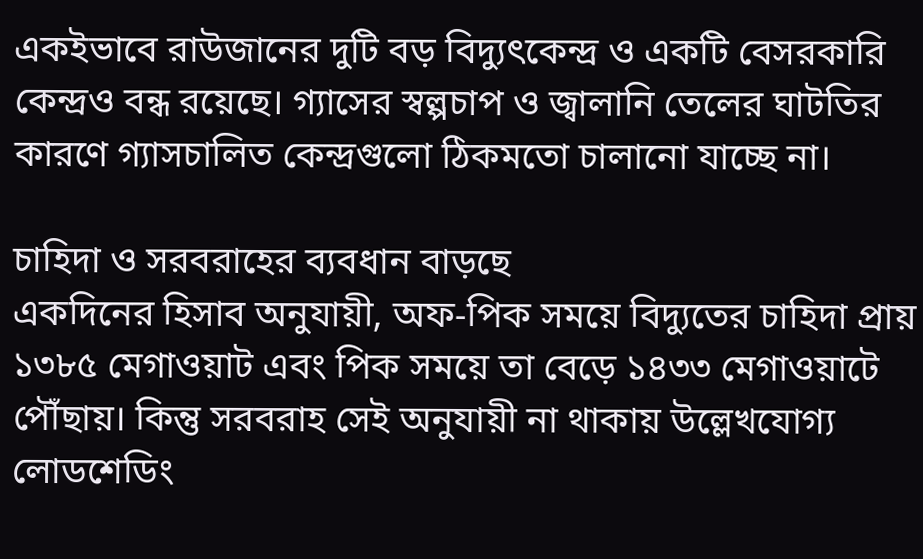একইভাবে রাউজানের দুটি বড় বিদ্যুৎকেন্দ্র ও একটি বেসরকারি কেন্দ্রও বন্ধ রয়েছে। গ্যাসের স্বল্পচাপ ও জ্বালানি তেলের ঘাটতির কারণে গ্যাসচালিত কেন্দ্রগুলো ঠিকমতো চালানো যাচ্ছে না।

চাহিদা ও সরবরাহের ব্যবধান বাড়ছে
একদিনের হিসাব অনুযায়ী, অফ-পিক সময়ে বিদ্যুতের চাহিদা প্রায় ১৩৮৫ মেগাওয়াট এবং পিক সময়ে তা বেড়ে ১৪৩৩ মেগাওয়াটে পৌঁছায়। কিন্তু সরবরাহ সেই অনুযায়ী না থাকায় উল্লেখযোগ্য লোডশেডিং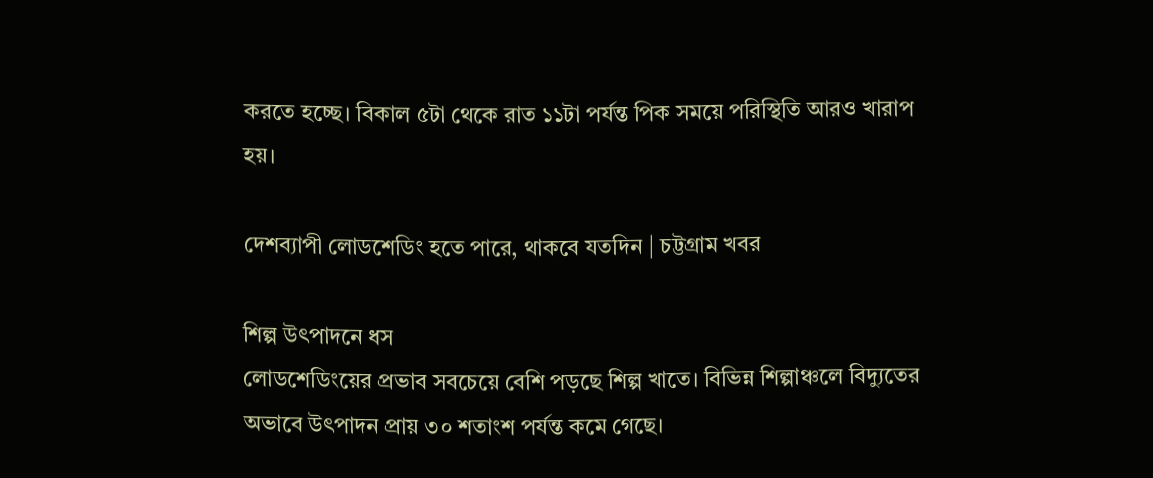করতে হচ্ছে। বিকাল ৫টা থেকে রাত ১১টা পর্যন্ত পিক সময়ে পরিস্থিতি আরও খারাপ হয়।

দেশব্যাপী লোডশেডিং হতে পারে, থাকবে যতদিন | চট্টগ্রাম খবর

শিল্প উৎপাদনে ধস
লোডশেডিংয়ের প্রভাব সবচেয়ে বেশি পড়ছে শিল্প খাতে। বিভিন্ন শিল্পাঞ্চলে বিদ্যুতের অভাবে উৎপাদন প্রায় ৩০ শতাংশ পর্যন্ত কমে গেছে।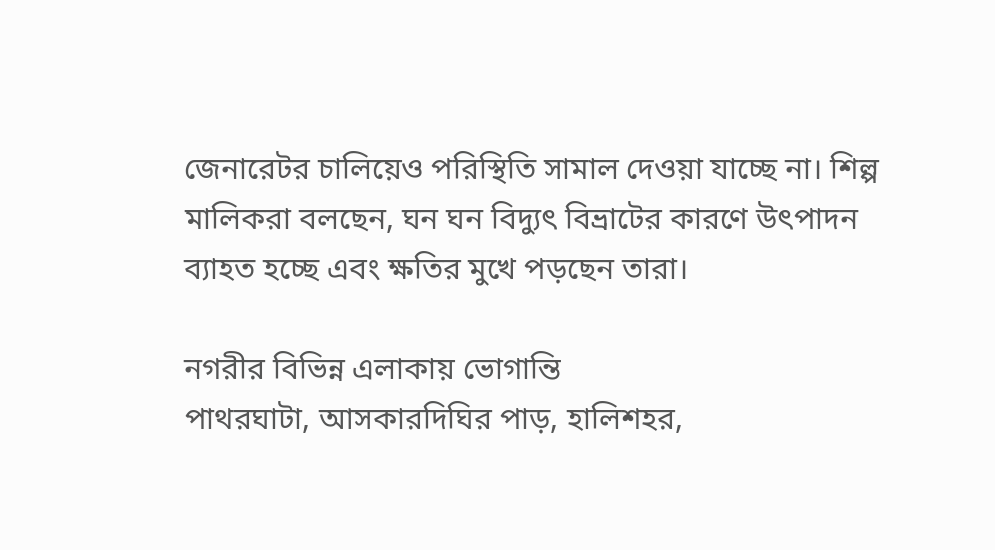জেনারেটর চালিয়েও পরিস্থিতি সামাল দেওয়া যাচ্ছে না। শিল্প মালিকরা বলছেন, ঘন ঘন বিদ্যুৎ বিভ্রাটের কারণে উৎপাদন ব্যাহত হচ্ছে এবং ক্ষতির মুখে পড়ছেন তারা।

নগরীর বিভিন্ন এলাকায় ভোগান্তি
পাথরঘাটা, আসকারদিঘির পাড়, হালিশহর,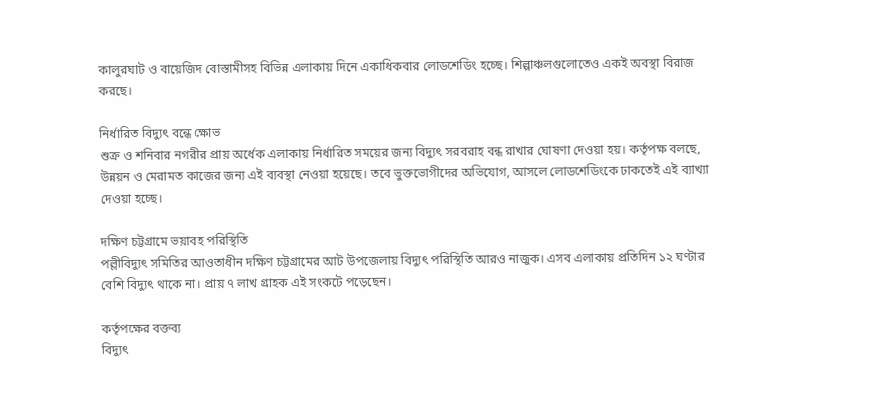কালুরঘাট ও বায়েজিদ বোস্তামীসহ বিভিন্ন এলাকায় দিনে একাধিকবার লোডশেডিং হচ্ছে। শিল্পাঞ্চলগুলোতেও একই অবস্থা বিরাজ করছে।

নির্ধারিত বিদ্যুৎ বন্ধে ক্ষোভ
শুক্র ও শনিবার নগরীর প্রায় অর্ধেক এলাকায় নির্ধারিত সময়ের জন্য বিদ্যুৎ সরবরাহ বন্ধ রাখার ঘোষণা দেওয়া হয়। কর্তৃপক্ষ বলছে, উন্নয়ন ও মেরামত কাজের জন্য এই ব্যবস্থা নেওয়া হয়েছে। তবে ভুক্তভোগীদের অভিযোগ, আসলে লোডশেডিংকে ঢাকতেই এই ব্যাখ্যা দেওয়া হচ্ছে।

দক্ষিণ চট্টগ্রামে ভয়াবহ পরিস্থিতি
পল্লীবিদ্যুৎ সমিতির আওতাধীন দক্ষিণ চট্টগ্রামের আট উপজেলায় বিদ্যুৎ পরিস্থিতি আরও নাজুক। এসব এলাকায় প্রতিদিন ১২ ঘণ্টার বেশি বিদ্যুৎ থাকে না। প্রায় ৭ লাখ গ্রাহক এই সংকটে পড়েছেন।

কর্তৃপক্ষের বক্তব্য
বিদ্যুৎ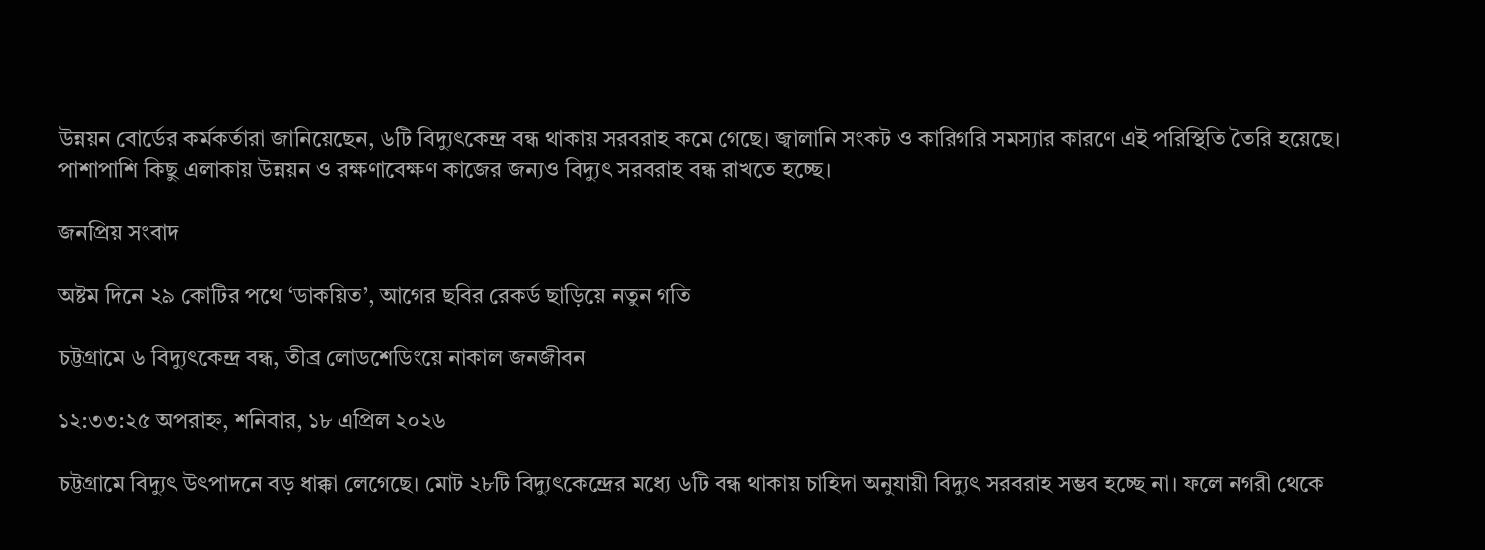উন্নয়ন বোর্ডের কর্মকর্তারা জানিয়েছেন, ৬টি বিদ্যুৎকেন্দ্র বন্ধ থাকায় সরবরাহ কমে গেছে। জ্বালানি সংকট ও কারিগরি সমস্যার কারণে এই পরিস্থিতি তৈরি হয়েছে। পাশাপাশি কিছু এলাকায় উন্নয়ন ও রক্ষণাবেক্ষণ কাজের জন্যও বিদ্যুৎ সরবরাহ বন্ধ রাখতে হচ্ছে।

জনপ্রিয় সংবাদ

অষ্টম দিনে ২৯ কোটির পথে ‘ডাকয়িত’, আগের ছবির রেকর্ড ছাড়িয়ে নতুন গতি

চট্টগ্রামে ৬ বিদ্যুৎকেন্দ্র বন্ধ, তীব্র লোডশেডিংয়ে নাকাল জনজীবন

১২:৩৩:২৫ অপরাহ্ন, শনিবার, ১৮ এপ্রিল ২০২৬

চট্টগ্রামে বিদ্যুৎ উৎপাদনে বড় ধাক্কা লেগেছে। মোট ২৮টি বিদ্যুৎকেন্দ্রের মধ্যে ৬টি বন্ধ থাকায় চাহিদা অনুযায়ী বিদ্যুৎ সরবরাহ সম্ভব হচ্ছে না। ফলে নগরী থেকে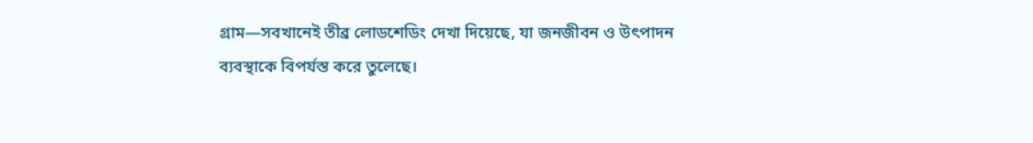গ্রাম—সবখানেই তীব্র লোডশেডিং দেখা দিয়েছে, যা জনজীবন ও উৎপাদন ব্যবস্থাকে বিপর্যস্ত করে তুলেছে।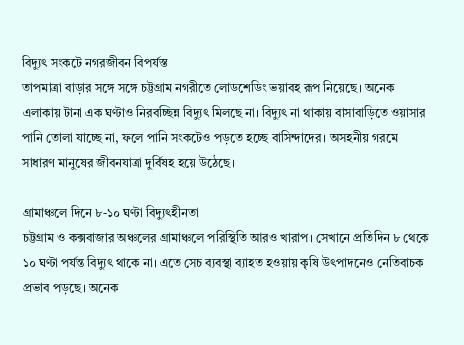বিদ্যুৎ সংকটে নগরজীবন বিপর্যস্ত
তাপমাত্রা বাড়ার সঙ্গে সঙ্গে চট্টগ্রাম নগরীতে লোডশেডিং ভয়াবহ রূপ নিয়েছে। অনেক এলাকায় টানা এক ঘণ্টাও নিরবচ্ছিন্ন বিদ্যুৎ মিলছে না। বিদ্যুৎ না থাকায় বাসাবাড়িতে ওয়াসার পানি তোলা যাচ্ছে না, ফলে পানি সংকটেও পড়তে হচ্ছে বাসিন্দাদের। অসহনীয় গরমে সাধারণ মানুষের জীবনযাত্রা দুর্বিষহ হয়ে উঠেছে।

গ্রামাঞ্চলে দিনে ৮-১০ ঘণ্টা বিদ্যুৎহীনতা
চট্টগ্রাম ও কক্সবাজার অঞ্চলের গ্রামাঞ্চলে পরিস্থিতি আরও খারাপ। সেখানে প্রতিদিন ৮ থেকে ১০ ঘণ্টা পর্যন্ত বিদ্যুৎ থাকে না। এতে সেচ ব্যবস্থা ব্যাহত হওয়ায় কৃষি উৎপাদনেও নেতিবাচক প্রভাব পড়ছে। অনেক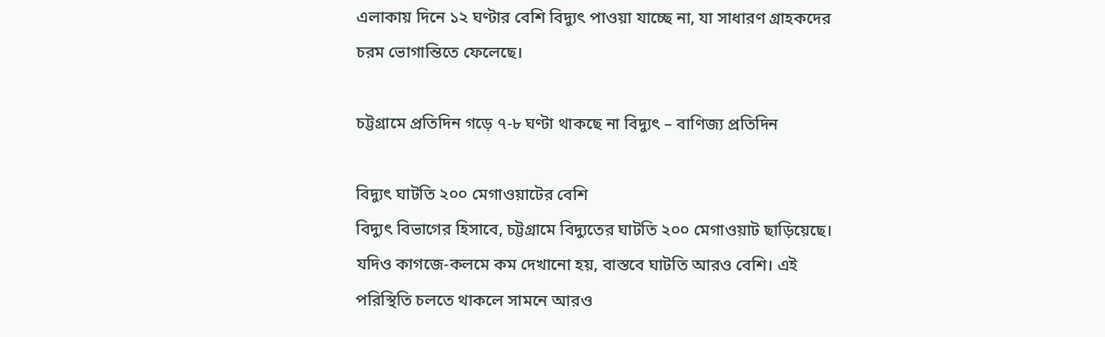এলাকায় দিনে ১২ ঘণ্টার বেশি বিদ্যুৎ পাওয়া যাচ্ছে না, যা সাধারণ গ্রাহকদের চরম ভোগান্তিতে ফেলেছে।

চট্টগ্রামে প্রতিদিন গড়ে ৭-৮ ঘণ্টা থাকছে না বিদ্যুৎ – বাণিজ্য প্রতিদিন

বিদ্যুৎ ঘাটতি ২০০ মেগাওয়াটের বেশি
বিদ্যুৎ বিভাগের হিসাবে, চট্টগ্রামে বিদ্যুতের ঘাটতি ২০০ মেগাওয়াট ছাড়িয়েছে। যদিও কাগজে-কলমে কম দেখানো হয়, বাস্তবে ঘাটতি আরও বেশি। এই পরিস্থিতি চলতে থাকলে সামনে আরও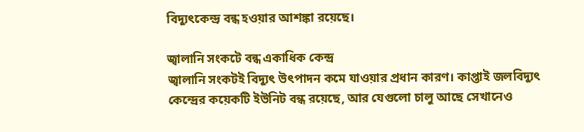বিদ্যুৎকেন্দ্র বন্ধ হওয়ার আশঙ্কা রয়েছে।

জ্বালানি সংকটে বন্ধ একাধিক কেন্দ্র
জ্বালানি সংকটই বিদ্যুৎ উৎপাদন কমে যাওয়ার প্রধান কারণ। কাপ্তাই জলবিদ্যুৎ কেন্দ্রের কয়েকটি ইউনিট বন্ধ রয়েছে, আর যেগুলো চালু আছে সেখানেও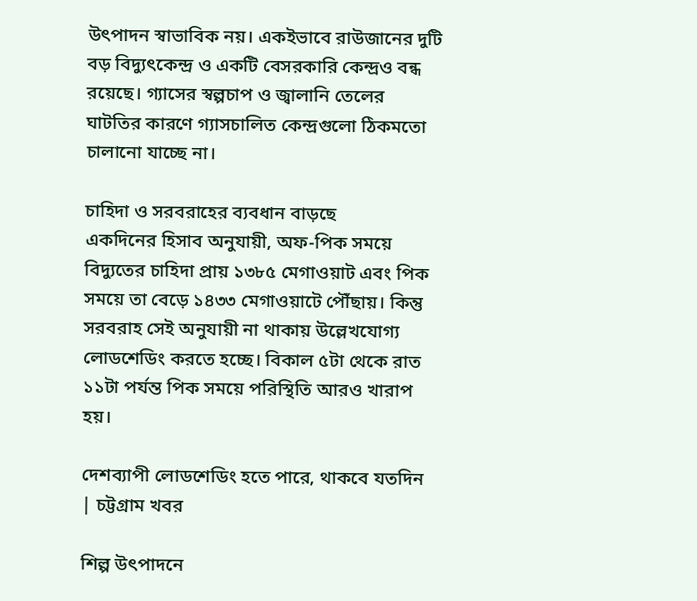উৎপাদন স্বাভাবিক নয়। একইভাবে রাউজানের দুটি বড় বিদ্যুৎকেন্দ্র ও একটি বেসরকারি কেন্দ্রও বন্ধ রয়েছে। গ্যাসের স্বল্পচাপ ও জ্বালানি তেলের ঘাটতির কারণে গ্যাসচালিত কেন্দ্রগুলো ঠিকমতো চালানো যাচ্ছে না।

চাহিদা ও সরবরাহের ব্যবধান বাড়ছে
একদিনের হিসাব অনুযায়ী, অফ-পিক সময়ে বিদ্যুতের চাহিদা প্রায় ১৩৮৫ মেগাওয়াট এবং পিক সময়ে তা বেড়ে ১৪৩৩ মেগাওয়াটে পৌঁছায়। কিন্তু সরবরাহ সেই অনুযায়ী না থাকায় উল্লেখযোগ্য লোডশেডিং করতে হচ্ছে। বিকাল ৫টা থেকে রাত ১১টা পর্যন্ত পিক সময়ে পরিস্থিতি আরও খারাপ হয়।

দেশব্যাপী লোডশেডিং হতে পারে, থাকবে যতদিন | চট্টগ্রাম খবর

শিল্প উৎপাদনে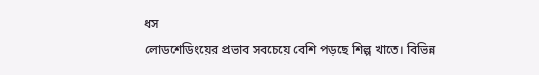ধস
লোডশেডিংয়ের প্রভাব সবচেয়ে বেশি পড়ছে শিল্প খাতে। বিভিন্ন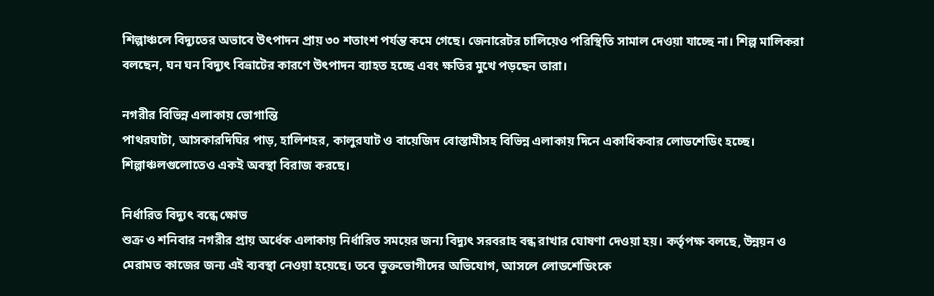শিল্পাঞ্চলে বিদ্যুতের অভাবে উৎপাদন প্রায় ৩০ শতাংশ পর্যন্ত কমে গেছে। জেনারেটর চালিয়েও পরিস্থিতি সামাল দেওয়া যাচ্ছে না। শিল্প মালিকরা বলছেন, ঘন ঘন বিদ্যুৎ বিভ্রাটের কারণে উৎপাদন ব্যাহত হচ্ছে এবং ক্ষতির মুখে পড়ছেন তারা।

নগরীর বিভিন্ন এলাকায় ভোগান্তি
পাথরঘাটা, আসকারদিঘির পাড়, হালিশহর, কালুরঘাট ও বায়েজিদ বোস্তামীসহ বিভিন্ন এলাকায় দিনে একাধিকবার লোডশেডিং হচ্ছে। শিল্পাঞ্চলগুলোতেও একই অবস্থা বিরাজ করছে।

নির্ধারিত বিদ্যুৎ বন্ধে ক্ষোভ
শুক্র ও শনিবার নগরীর প্রায় অর্ধেক এলাকায় নির্ধারিত সময়ের জন্য বিদ্যুৎ সরবরাহ বন্ধ রাখার ঘোষণা দেওয়া হয়। কর্তৃপক্ষ বলছে, উন্নয়ন ও মেরামত কাজের জন্য এই ব্যবস্থা নেওয়া হয়েছে। তবে ভুক্তভোগীদের অভিযোগ, আসলে লোডশেডিংকে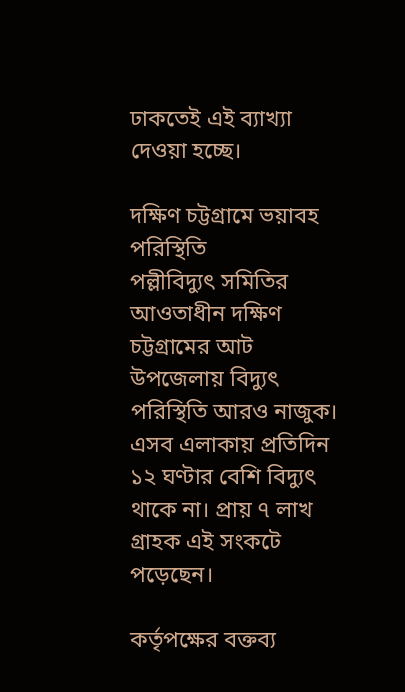ঢাকতেই এই ব্যাখ্যা দেওয়া হচ্ছে।

দক্ষিণ চট্টগ্রামে ভয়াবহ পরিস্থিতি
পল্লীবিদ্যুৎ সমিতির আওতাধীন দক্ষিণ চট্টগ্রামের আট উপজেলায় বিদ্যুৎ পরিস্থিতি আরও নাজুক। এসব এলাকায় প্রতিদিন ১২ ঘণ্টার বেশি বিদ্যুৎ থাকে না। প্রায় ৭ লাখ গ্রাহক এই সংকটে পড়েছেন।

কর্তৃপক্ষের বক্তব্য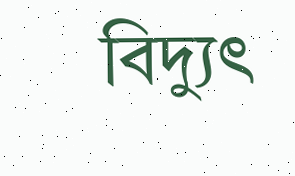বিদ্যুৎ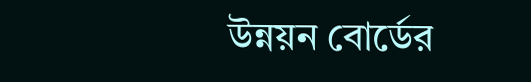উন্নয়ন বোর্ডের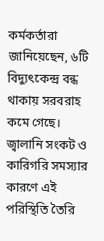কর্মকর্তারা জানিয়েছেন, ৬টি বিদ্যুৎকেন্দ্র বন্ধ থাকায় সরবরাহ কমে গেছে। জ্বালানি সংকট ও কারিগরি সমস্যার কারণে এই পরিস্থিতি তৈরি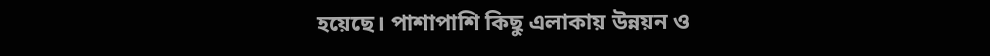হয়েছে। পাশাপাশি কিছু এলাকায় উন্নয়ন ও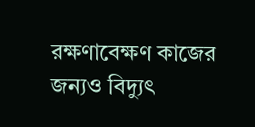রক্ষণাবেক্ষণ কাজের জন্যও বিদ্যুৎ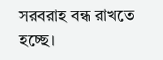সরবরাহ বন্ধ রাখতে হচ্ছে।